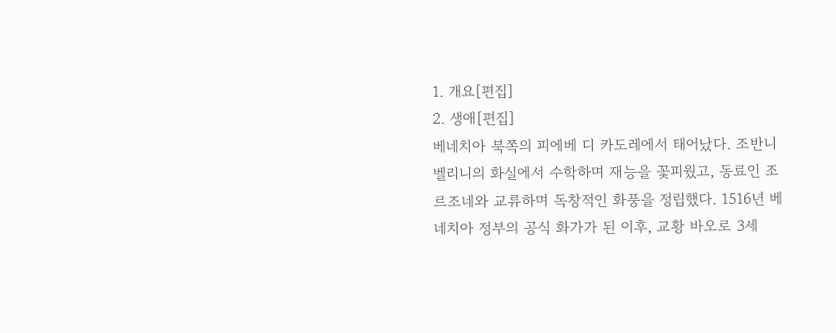1. 개요[편집]
2. 생애[편집]
베네치아 북쪽의 피에베 디 카도레에서 태어났다. 조반니 벨리니의 화실에서 수학하며 재능을 꽃피웠고, 동료인 조르조네와 교류하며 독창적인 화풍을 정립했다. 1516년 베네치아 정부의 공식 화가가 된 이후, 교황 바오로 3세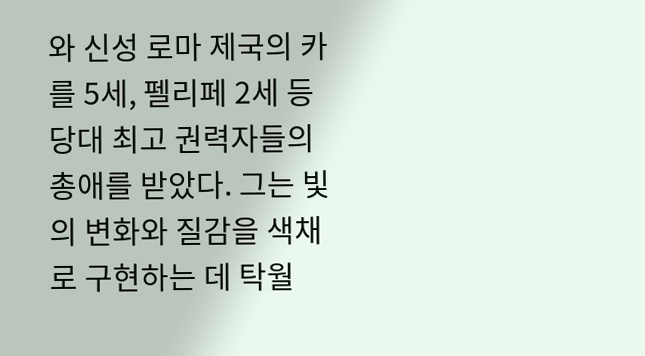와 신성 로마 제국의 카를 5세, 펠리페 2세 등 당대 최고 권력자들의 총애를 받았다. 그는 빛의 변화와 질감을 색채로 구현하는 데 탁월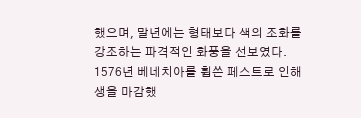했으며, 말년에는 형태보다 색의 조화를 강조하는 파격적인 화풍을 선보였다. 1576년 베네치아를 휩쓴 페스트로 인해 생을 마감했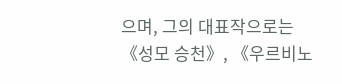으며, 그의 대표작으로는 《성모 승천》, 《우르비노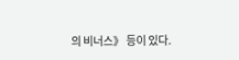의 비너스》 등이 있다.